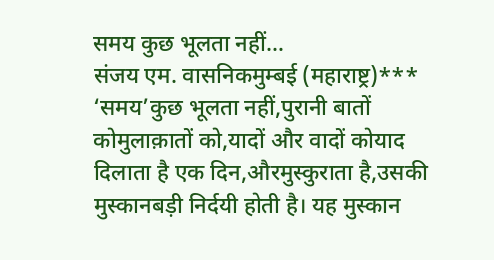समय कुछ भूलता नहीं…
संजय एम. वासनिकमुम्बई (महाराष्ट्र)*** ‘समय’कुछ भूलता नहीं,पुरानी बातों कोमुलाक़ातों को,यादों और वादों कोयाद दिलाता है एक दिन,औरमुस्कुराता है,उसकी मुस्कानबड़ी निर्दयी होती है। यह मुस्कान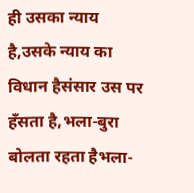ही उसका न्याय है,उसके न्याय का विधान हैसंसार उस पर हँसता है,भला-बुरा बोलता रहता हैभला-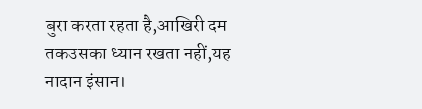बुरा करता रहता है,आखिरी दम तकउसका ध्यान रखता नहीं,यह नादान इंसान।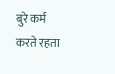बुरे कर्म करते रहता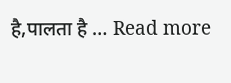है,पालता है … Read more